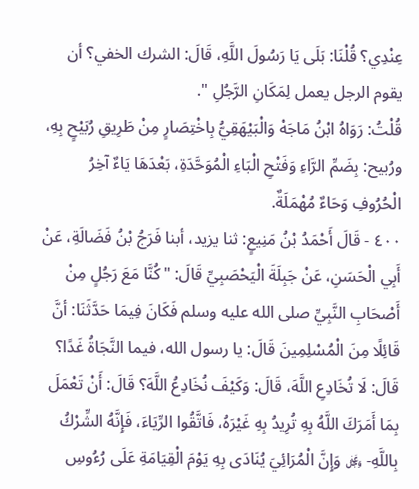عِنْدِي؟ قُلْنَا: بَلَى يَا رَسُولَ اللَّهِ، قَالَ: الشرك الخفي؟ أن يقوم الرجل يعمل لِمَكَانِ الرَّجُلِ ".
قُلْتُ: رَوَاهُ ابْنُ مَاجَهْ وَالْبَيْهَقِيُّ بِاخْتِصَارٍ مِنْ طَرِيقِ رُبَيْحٍ بِهِ، ورُبيح: بِضَمِّ الرَّاءِ وَفَتْحِ الْبَاءِ الْمُوَحَّدَةِ، بَعْدَهَا يَاءٌ آخِرُ الْحُرُوفِ وَحَاءٌ مُهْمَلَةٌ.
٤٠٠ - قَالَ أَحْمَدُ بْنُ مَنِيعٍ: ثنا يزيد، أبنا فَرَجُ بْنُ فَضَالَةِ، عَنْ أَبِي الْحَسَنِ، عَنْ جَبِلَةَ الْيَحْصَبِيِّ قَالَ: "كُنَّا مَعَ رَجُلٍ مِنْ أَصْحَابِ النَّبِيِّ صلى الله عليه وسلم فَكَانَ فِيمَا حَدَّثَنَا: أنَّ قَائِلًا مِنَ الْمُسْلِمِينَ قَالَ: يا رسول الله، فيما النَّجَاةُ غَدًا؟ قَالَ: لَا تُخَادِعِ اللَّهَ، قَالَ: وَكَيْفَ نُخَادِعُ اللَّهَ؟ قَالَ: أَنْ تَعْمَلَ بِمَا أَمَرَكَ اللَّهُ بِهِ تُرِيدُ بِهِ غَيْرَهُ، فَاتَّقُوا الرِّيَاءَ، فَإِنَّهُ الشِّرْكُ بِاللَّهِ- ﷿ وَإِنَّ الْمُرَائِيَ يُنَادَى بِهِ يَوْمَ الْقِيَامَةِ عَلَى رُءُوسِ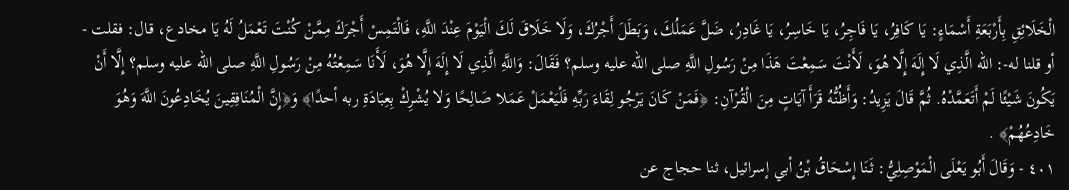الْخَلَائِقِ بِأَرْبَعَةِ أَسْمَاءٍ: يَا كَافِرُ، يَا فَاجِرُ، يَا خَاسِرُ، يَا غَادِرُ، ضَلَّ عَمَلُكَ، وَبَطَلَ أَجْرُكَ، وَلَا خَلَاقَ لَكَ الْيَوْمَ عِنْدَ اللَّهِ، فَالْتَمِسْ أَجْرَكَ مِمَّنْ كُنْتَ تَعْمَلُ لَهُ يَا مخادع، قال: فقلت - أو قلنا له-: الله الَّذِي لَا إِلَهَ إِلَّا هُوَ، لَأَنْتَ سَمِعْتَ هَذَا مِنْ رَسُولِ اللَّهِ صلى الله عليه وسلم؟ فَقَالَ: وَاللَّهِ الَّذِي لَا إِلَهَ إِلَّا هُوَ، لَأَنَا سَمِعْتُهُ مِنْ رَسُولِ اللَّهِ صلى الله عليه وسلم؟ إِلَّا أَنْ يَكُونَ شَيْئًا لَمْ أَتَعَمَّدْهُ. ثُمَّ قَالَ يَزِيدُ: وَأَظُنُّهُ قَرَأَ آيَاتٍ مِنَ الْقُرْآنِ: ﴿فَمَنْ كَانَ يَرْجُو لِقَاءَ رَبِّهِ فَلْيَعْمَلْ عَمَلا صَالِحًا وَلا يُشْرِكْ بِعِبَادَةِ ربه أحدًا﴾ وَ﴿إِنَّ الْمُنَافِقِينَ يُخَادِعُونَ اللَّهَ وَهُوَ خَادِعُهُمْ﴾ .
٤٠١ - وَقَالَ أَبُو يَعْلَى الْمَوْصِلِيُّ: ثَنَا إِسْحَاقُ بْنُ أبي إسرائيل، ثنا حجاج عن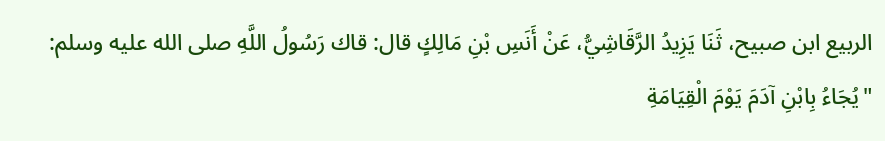الربيع ابن صبيح، ثَنَا يَزِيدُ الرَّقَاشِيُّ، عَنْ أَنَسِ بْنِ مَالِكٍ قال: قاك رَسُولُ اللَّهِ صلى الله عليه وسلم: "يُجَاءُ بِابْنِ آدَمَ يَوْمَ الْقِيَامَةِ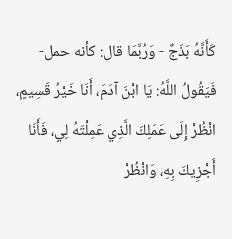كَأَنَّهُ بَذَجٌ - وَرُبَّمَا قال: كأنه حمل- فَيَقُولُ اللَّهُ: يَا ابْنَ آدَمَ، أَنَا خَيْرُ قَسِيمٍ، انْظُرْ إِلَى عَمَلِكَ الَّذِي عَمِلْتَهُ لِي، فَأَنَا أَجْزِيكَ بِهِ، وَانْظُرْ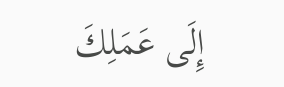إِلَى عَمَلِكَ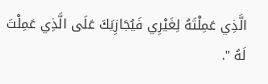الَّذِي عَمِلْتَهُ لِغَيْرِي فَيُجَازِيَكَ عَلَى الَّذِي عَمِلْتَ لَهُ ".